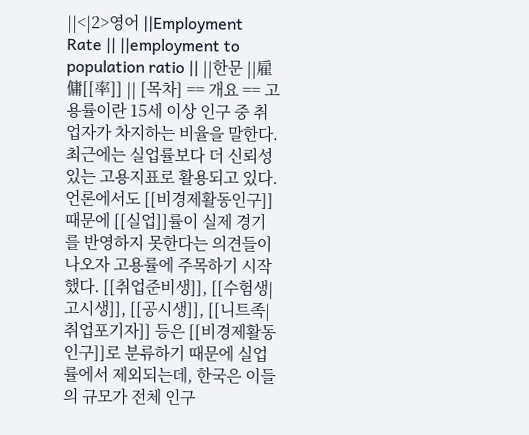||<|2>영어 ||Employment Rate || ||employment to population ratio || ||한문 ||雇傭[[率]] || [목차] == 개요 == 고용률이란 15세 이상 인구 중 취업자가 차지하는 비율을 말한다. 최근에는 실업률보다 더 신뢰성 있는 고용지표로 활용되고 있다. 언론에서도 [[비경제활동인구]] 때문에 [[실업]]률이 실제 경기를 반영하지 못한다는 의견들이 나오자 고용률에 주목하기 시작했다. [[취업준비생]], [[수험생|고시생]], [[공시생]], [[니트족|취업포기자]] 등은 [[비경제활동인구]]로 분류하기 때문에 실업률에서 제외되는데, 한국은 이들의 규모가 전체 인구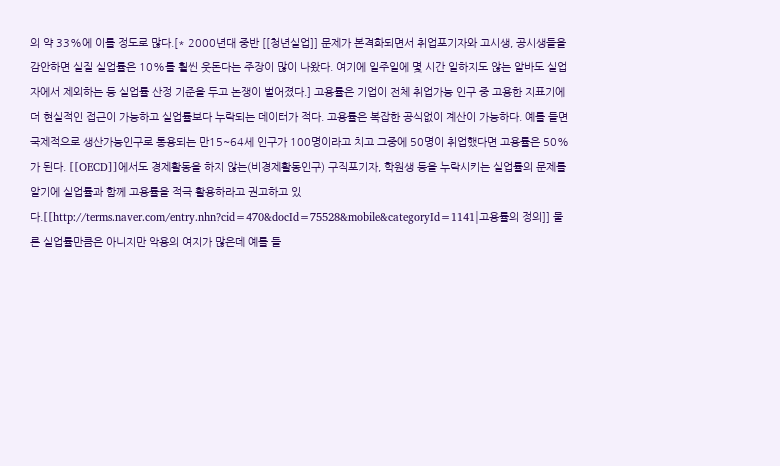의 약 33%에 이를 정도로 많다.[* 2000년대 중반 [[청년실업]] 문제가 본격화되면서 취업포기자와 고시생, 공시생들을 감안하면 실질 실업률은 10%를 훨씬 웃돈다는 주장이 많이 나왔다. 여기에 일주일에 몇 시간 일하지도 않는 알바도 실업자에서 제외하는 등 실업률 산정 기준을 두고 논쟁이 벌어졌다.] 고용률은 기업이 전체 취업가능 인구 중 고용한 지표기에 더 현실적인 접근이 가능하고 실업률보다 누락되는 데이터가 적다. 고용률은 복잡한 공식없이 계산이 가능하다. 예를 들면 국제적으로 생산가능인구로 통용되는 만15~64세 인구가 100명이라고 치고 그중에 50명이 취업했다면 고용률은 50%가 된다. [[OECD]]에서도 경제활동을 하지 않는(비경제활동인구) 구직포기자, 학원생 등을 누락시키는 실업률의 문제를 알기에 실업률과 함께 고용률을 적극 활용하라고 권고하고 있다.[[http://terms.naver.com/entry.nhn?cid=470&docId=75528&mobile&categoryId=1141|고용률의 정의]] 물론 실업률만큼은 아니지만 악용의 여지가 많은데 예를 들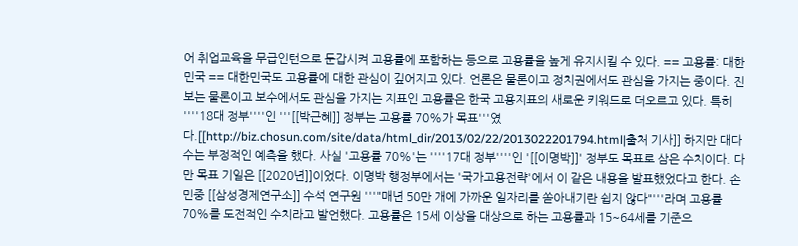어 취업교육을 무급인턴으로 둔갑시켜 고용률에 포함하는 등으로 고용률을 높게 유지시킬 수 있다. == 고용률: 대한민국 == 대한민국도 고용률에 대한 관심이 깊어지고 있다. 언론은 물론이고 정치권에서도 관심을 가지는 중이다. 진보는 물론이고 보수에서도 관심을 가지는 지표인 고용률은 한국 고용지표의 새로운 키워드로 더오르고 있다. 특히 ''''18대 정부''''인 '''[[박근혜]] 정부는 고용률 70%가 목표'''였다.[[http://biz.chosun.com/site/data/html_dir/2013/02/22/2013022201794.html|출처 기사]] 하지만 대다수는 부정적인 예측을 했다. 사실 '고용률 70%'는 ''''17대 정부''''인 '[[이명박]]' 정부도 목표로 삼은 수치이다. 다만 목표 기일은 [[2020년]]이었다. 이명박 행정부에서는 '국가고용전략'에서 이 같은 내용을 발표했었다고 한다. 손민중 [[삼성경제연구소]] 수석 연구원 '''"매년 50만 개에 가까운 일자리를 쏟아내기란 쉽지 않다"'''라며 고용률 70%를 도전적인 수치라고 발언했다. 고용률은 15세 이상을 대상으로 하는 고용률과 15~64세를 기준으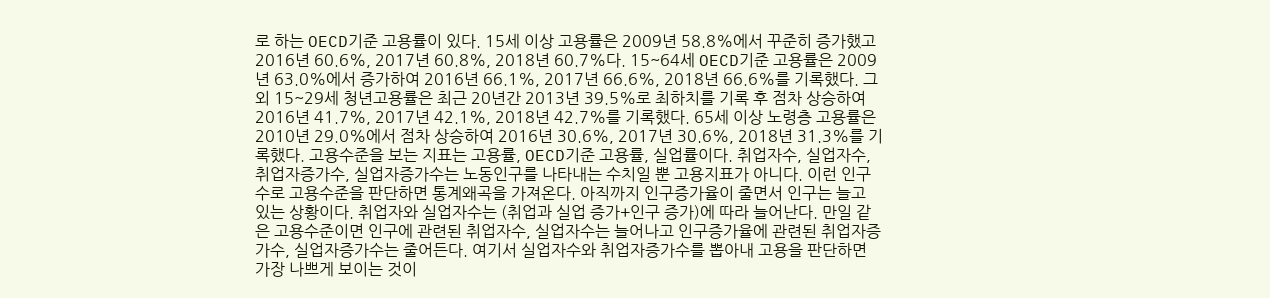로 하는 OECD기준 고용률이 있다. 15세 이상 고용률은 2009년 58.8%에서 꾸준히 증가했고 2016년 60.6%, 2017년 60.8%, 2018년 60.7%다. 15~64세 OECD기준 고용률은 2009년 63.0%에서 증가하여 2016년 66.1%, 2017년 66.6%, 2018년 66.6%를 기록했다. 그 외 15~29세 청년고용률은 최근 20년간 2013년 39.5%로 최하치를 기록 후 점차 상승하여 2016년 41.7%, 2017년 42.1%, 2018년 42.7%를 기록했다. 65세 이상 노령층 고용률은 2010년 29.0%에서 점차 상승하여 2016년 30.6%, 2017년 30.6%, 2018년 31.3%를 기록했다. 고용수준을 보는 지표는 고용률, OECD기준 고용률, 실업률이다. 취업자수, 실업자수, 취업자증가수, 실업자증가수는 노동인구를 나타내는 수치일 뿐 고용지표가 아니다. 이런 인구수로 고용수준을 판단하면 통계왜곡을 가져온다. 아직까지 인구증가율이 줄면서 인구는 늘고 있는 상황이다. 취업자와 실업자수는 (취업과 실업 증가+인구 증가)에 따라 늘어난다. 만일 같은 고용수준이면 인구에 관련된 취업자수, 실업자수는 늘어나고 인구증가율에 관련된 취업자증가수, 실업자증가수는 줄어든다. 여기서 실업자수와 취업자증가수를 뽑아내 고용을 판단하면 가장 나쁘게 보이는 것이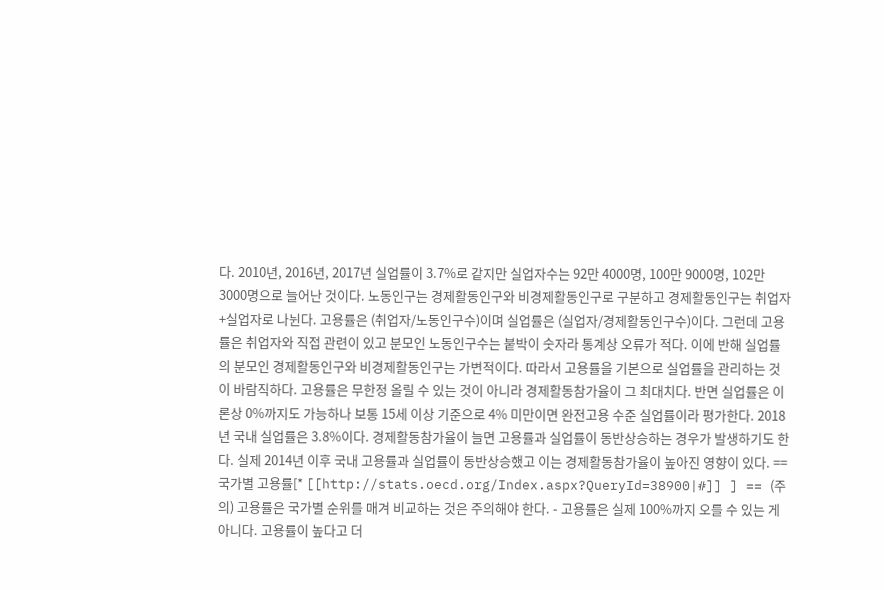다. 2010년, 2016년, 2017년 실업률이 3.7%로 같지만 실업자수는 92만 4000명, 100만 9000명, 102만 3000명으로 늘어난 것이다. 노동인구는 경제활동인구와 비경제활동인구로 구분하고 경제활동인구는 취업자+실업자로 나뉜다. 고용률은 (취업자/노동인구수)이며 실업률은 (실업자/경제활동인구수)이다. 그런데 고용률은 취업자와 직접 관련이 있고 분모인 노동인구수는 붙박이 숫자라 통계상 오류가 적다. 이에 반해 실업률의 분모인 경제활동인구와 비경제활동인구는 가변적이다. 따라서 고용률을 기본으로 실업률을 관리하는 것이 바람직하다. 고용률은 무한정 올릴 수 있는 것이 아니라 경제활동참가율이 그 최대치다. 반면 실업률은 이론상 0%까지도 가능하나 보통 15세 이상 기준으로 4% 미만이면 완전고용 수준 실업률이라 평가한다. 2018년 국내 실업률은 3.8%이다. 경제활동참가율이 늘면 고용률과 실업률이 동반상승하는 경우가 발생하기도 한다. 실제 2014년 이후 국내 고용률과 실업률이 동반상승했고 이는 경제활동참가율이 높아진 영향이 있다. == 국가별 고용률[* [[http://stats.oecd.org/Index.aspx?QueryId=38900|#]] ] == (주의) 고용률은 국가별 순위를 매겨 비교하는 것은 주의해야 한다. - 고용률은 실제 100%까지 오를 수 있는 게 아니다. 고용률이 높다고 더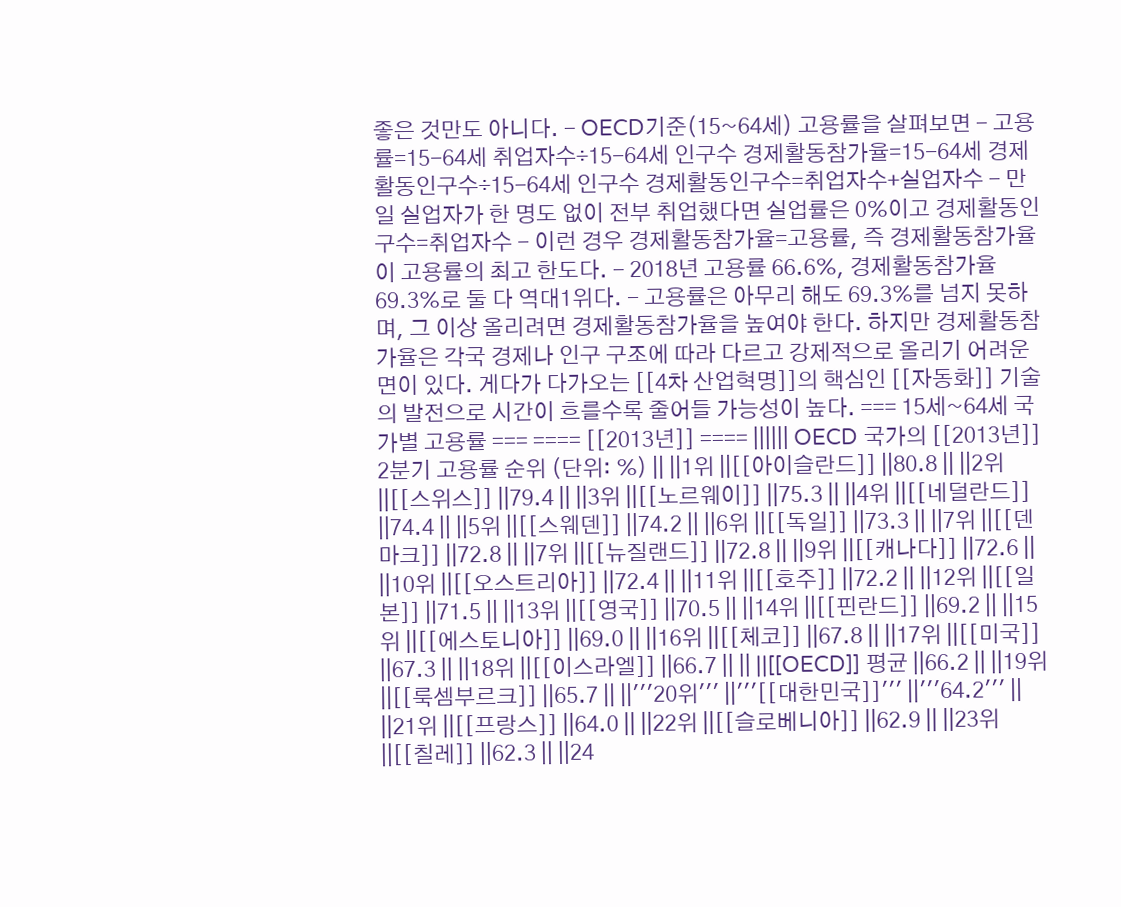좋은 것만도 아니다. - OECD기준(15~64세) 고용률을 살펴보면 - 고용률=15-64세 취업자수÷15-64세 인구수 경제활동참가율=15-64세 경제활동인구수÷15-64세 인구수 경제활동인구수=취업자수+실업자수 - 만일 실업자가 한 명도 없이 전부 취업했다면 실업률은 0%이고 경제활동인구수=취업자수 - 이런 경우 경제활동참가율=고용률, 즉 경제활동참가율이 고용률의 최고 한도다. - 2018년 고용률 66.6%, 경제활동참가율 69.3%로 둘 다 역대1위다. - 고용률은 아무리 해도 69.3%를 넘지 못하며, 그 이상 올리려면 경제활동참가율을 높여야 한다. 하지만 경제활동참가율은 각국 경제나 인구 구조에 따라 다르고 강제적으로 올리기 어려운 면이 있다. 게다가 다가오는 [[4차 산업혁명]]의 핵심인 [[자동화]] 기술의 발전으로 시간이 흐를수록 줄어들 가능성이 높다. === 15세~64세 국가별 고용률 === ==== [[2013년]] ==== |||||| OECD 국가의 [[2013년]] 2분기 고용률 순위 (단위: %) || ||1위 ||[[아이슬란드]] ||80.8 || ||2위 ||[[스위스]] ||79.4 || ||3위 ||[[노르웨이]] ||75.3 || ||4위 ||[[네덜란드]] ||74.4 || ||5위 ||[[스웨덴]] ||74.2 || ||6위 ||[[독일]] ||73.3 || ||7위 ||[[덴마크]] ||72.8 || ||7위 ||[[뉴질랜드]] ||72.8 || ||9위 ||[[캐나다]] ||72.6 || ||10위 ||[[오스트리아]] ||72.4 || ||11위 ||[[호주]] ||72.2 || ||12위 ||[[일본]] ||71.5 || ||13위 ||[[영국]] ||70.5 || ||14위 ||[[핀란드]] ||69.2 || ||15위 ||[[에스토니아]] ||69.0 || ||16위 ||[[체코]] ||67.8 || ||17위 ||[[미국]] ||67.3 || ||18위 ||[[이스라엘]] ||66.7 || || ||[[OECD]] 평균 ||66.2 || ||19위 ||[[룩셈부르크]] ||65.7 || ||'''20위''' ||'''[[대한민국]]''' ||'''64.2''' || ||21위 ||[[프랑스]] ||64.0 || ||22위 ||[[슬로베니아]] ||62.9 || ||23위 ||[[칠레]] ||62.3 || ||24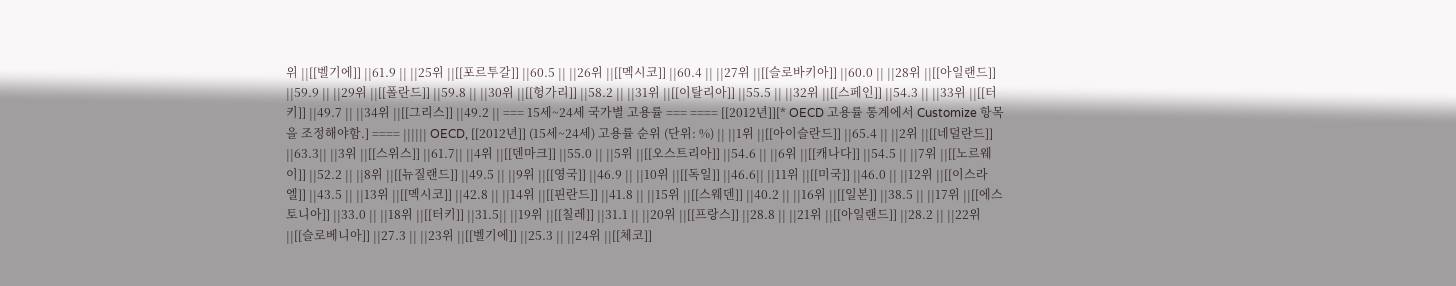위 ||[[벨기에]] ||61.9 || ||25위 ||[[포르투갈]] ||60.5 || ||26위 ||[[멕시코]] ||60.4 || ||27위 ||[[슬로바키아]] ||60.0 || ||28위 ||[[아일랜드]] ||59.9 || ||29위 ||[[폴란드]] ||59.8 || ||30위 ||[[헝가리]] ||58.2 || ||31위 ||[[이탈리아]] ||55.5 || ||32위 ||[[스페인]] ||54.3 || ||33위 ||[[터키]] ||49.7 || ||34위 ||[[그리스]] ||49.2 || === 15세~24세 국가별 고용률 === ==== [[2012년]][* OECD 고용률 통계에서 Customize 항목을 조정해야함.] ==== |||||| OECD, [[2012년]] (15세~24세) 고용률 순위 (단위: %) || ||1위 ||[[아이슬란드]] ||65.4 || ||2위 ||[[네덜란드]] ||63.3|| ||3위 ||[[스위스]] ||61.7|| ||4위 ||[[덴마크]] ||55.0 || ||5위 ||[[오스트리아]] ||54.6 || ||6위 ||[[캐나다]] ||54.5 || ||7위 ||[[노르웨이]] ||52.2 || ||8위 ||[[뉴질랜드]] ||49.5 || ||9위 ||[[영국]] ||46.9 || ||10위 ||[[독일]] ||46.6|| ||11위 ||[[미국]] ||46.0 || ||12위 ||[[이스라엘]] ||43.5 || ||13위 ||[[멕시코]] ||42.8 || ||14위 ||[[핀란드]] ||41.8 || ||15위 ||[[스웨덴]] ||40.2 || ||16위 ||[[일본]] ||38.5 || ||17위 ||[[에스토니아]] ||33.0 || ||18위 ||[[터키]] ||31.5|| ||19위 ||[[칠레]] ||31.1 || ||20위 ||[[프랑스]] ||28.8 || ||21위 ||[[아일랜드]] ||28.2 || ||22위 ||[[슬로베니아]] ||27.3 || ||23위 ||[[벨기에]] ||25.3 || ||24위 ||[[체코]]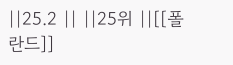||25.2 || ||25위 ||[[폴란드]]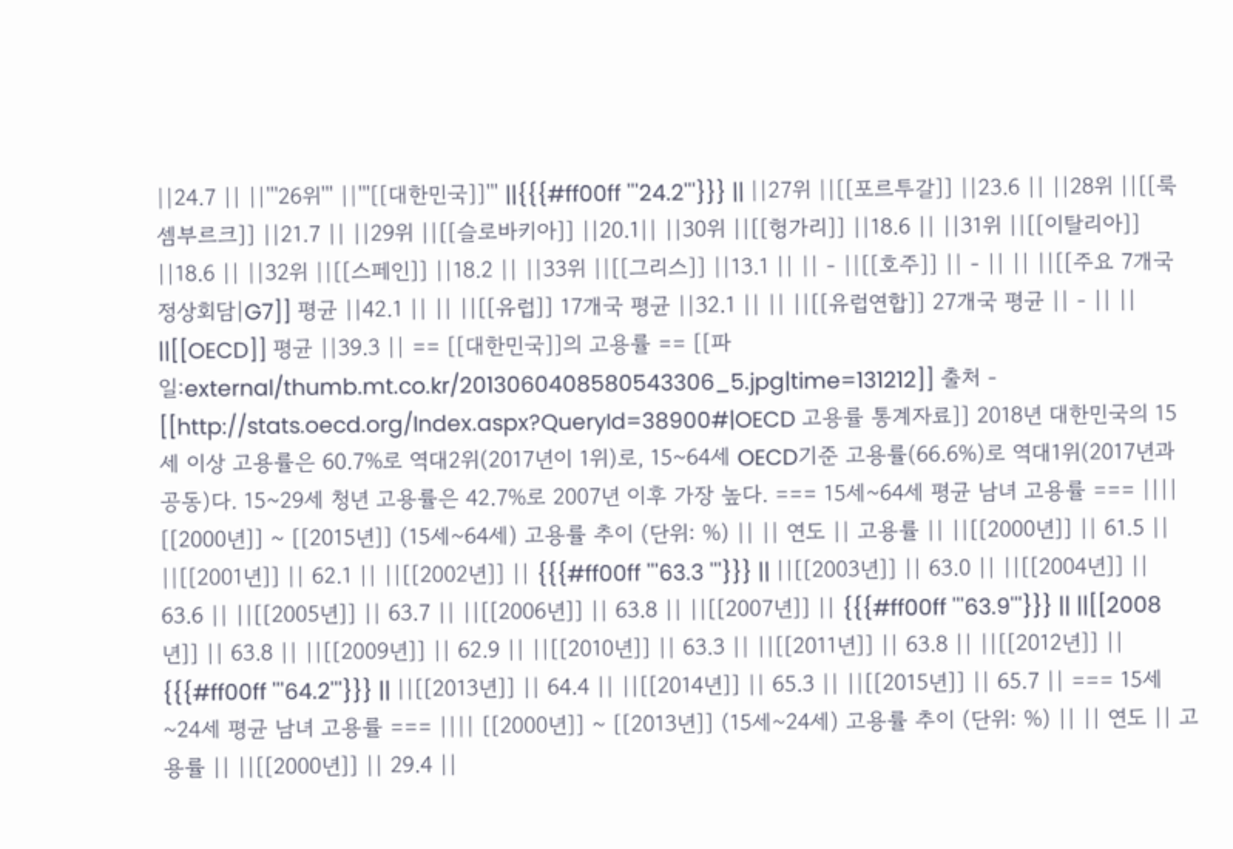||24.7 || ||'''26위''' ||'''[[대한민국]]''' ||{{{#ff00ff '''24.2'''}}} || ||27위 ||[[포르투갈]] ||23.6 || ||28위 ||[[룩셈부르크]] ||21.7 || ||29위 ||[[슬로바키아]] ||20.1|| ||30위 ||[[헝가리]] ||18.6 || ||31위 ||[[이탈리아]] ||18.6 || ||32위 ||[[스페인]] ||18.2 || ||33위 ||[[그리스]] ||13.1 || || - ||[[호주]] || - || || ||[[주요 7개국 정상회담|G7]] 평균 ||42.1 || || ||[[유럽]] 17개국 평균 ||32.1 || || ||[[유럽연합]] 27개국 평균 || - || || ||[[OECD]] 평균 ||39.3 || == [[대한민국]]의 고용률 == [[파일:external/thumb.mt.co.kr/2013060408580543306_5.jpg|time=131212]] 출처 - [[http://stats.oecd.org/Index.aspx?QueryId=38900#|OECD 고용률 통계자료]] 2018년 대한민국의 15세 이상 고용률은 60.7%로 역대2위(2017년이 1위)로, 15~64세 OECD기준 고용률(66.6%)로 역대1위(2017년과 공동)다. 15~29세 청년 고용률은 42.7%로 2007년 이후 가장 높다. === 15세~64세 평균 남녀 고용률 === |||| [[2000년]] ~ [[2015년]] (15세~64세) 고용률 추이 (단위: %) || || 연도 || 고용률 || ||[[2000년]] || 61.5 || ||[[2001년]] || 62.1 || ||[[2002년]] || {{{#ff00ff '''63.3 '''}}} || ||[[2003년]] || 63.0 || ||[[2004년]] || 63.6 || ||[[2005년]] || 63.7 || ||[[2006년]] || 63.8 || ||[[2007년]] || {{{#ff00ff '''63.9'''}}} || ||[[2008년]] || 63.8 || ||[[2009년]] || 62.9 || ||[[2010년]] || 63.3 || ||[[2011년]] || 63.8 || ||[[2012년]] || {{{#ff00ff '''64.2'''}}} || ||[[2013년]] || 64.4 || ||[[2014년]] || 65.3 || ||[[2015년]] || 65.7 || === 15세~24세 평균 남녀 고용률 === |||| [[2000년]] ~ [[2013년]] (15세~24세) 고용률 추이 (단위: %) || || 연도 || 고용률 || ||[[2000년]] || 29.4 ||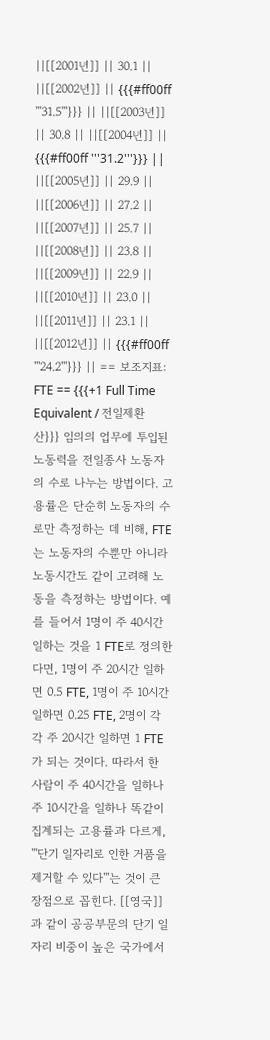||[[2001년]] || 30.1 || ||[[2002년]] || {{{#ff00ff '''31.5'''}}} || ||[[2003년]] || 30.8 || ||[[2004년]] || {{{#ff00ff '''31.2'''}}} || ||[[2005년]] || 29.9 || ||[[2006년]] || 27.2 || ||[[2007년]] || 25.7 || ||[[2008년]] || 23.8 || ||[[2009년]] || 22.9 || ||[[2010년]] || 23.0 || ||[[2011년]] || 23.1 || ||[[2012년]] || {{{#ff00ff '''24.2'''}}} || == 보조지표: FTE == {{{+1 Full Time Equivalent / 전일제환산}}} 임의의 업무에 투입된 노동력을 전일종사 노동자의 수로 나누는 방법이다. 고용률은 단순히 노동자의 수로만 측정하는 데 비해, FTE는 노동자의 수뿐만 아니라 노동시간도 같이 고려해 노동을 측정하는 방법이다. 예를 들어서 1명이 주 40시간 일하는 것을 1 FTE로 정의한다면, 1명이 주 20시간 일하면 0.5 FTE, 1명이 주 10시간 일하면 0.25 FTE, 2명이 각각 주 20시간 일하면 1 FTE가 되는 것이다. 따라서 한 사람이 주 40시간을 일하나 주 10시간을 일하나 똑같이 집계되는 고용률과 다르게, '''단기 일자리로 인한 거품을 제거할 수 있다'''는 것이 큰 장점으로 꼽힌다. [[영국]]과 같이 공공부문의 단기 일자리 비중이 높은 국가에서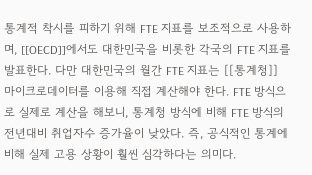통계적 착시를 피하기 위해 FTE 지표를 보조적으로 사용하며, [[OECD]]에서도 대한민국을 비롯한 각국의 FTE 지표를 발표한다. 다만 대한민국의 월간 FTE 지표는 [[통계청]] 마이크로데이터를 이용해 직접 계산해야 한다. FTE 방식으로 실제로 계산을 해보니, 통계청 방식에 비해 FTE 방식의 전년대비 취업자수 증가율이 낮았다. 즉, 공식적인 통계에 비해 실제 고용 상황이 훨씬 심각하다는 의미다.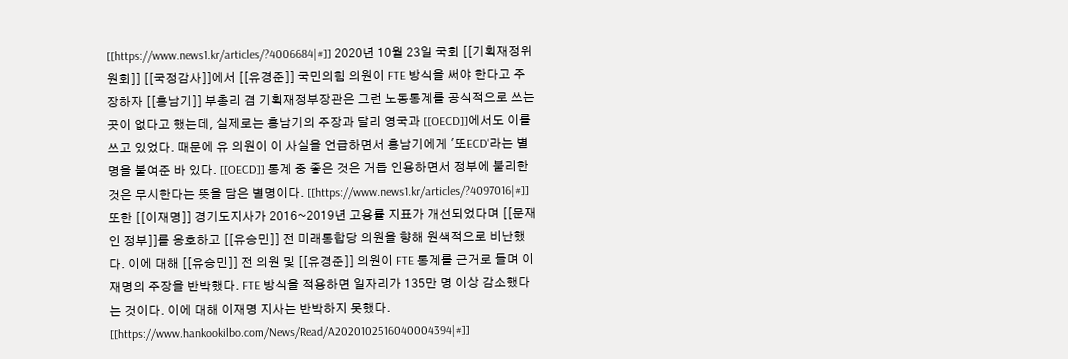[[https://www.news1.kr/articles/?4006684|#]] 2020년 10월 23일 국회 [[기획재정위원회]] [[국정감사]]에서 [[유경준]] 국민의힘 의원이 FTE 방식을 써야 한다고 주장하자 [[홍남기]] 부총리 겸 기획재정부장관은 그런 노동통계를 공식적으로 쓰는 곳이 없다고 했는데, 실제로는 홍남기의 주장과 달리 영국과 [[OECD]]에서도 이를 쓰고 있었다. 때문에 유 의원이 이 사실을 언급하면서 홍남기에게 '또ECD'라는 별명을 붙여준 바 있다. [[OECD]] 통계 중 좋은 것은 거듭 인용하면서 정부에 불리한 것은 무시한다는 뜻을 담은 별명이다. [[https://www.news1.kr/articles/?4097016|#]] 또한 [[이재명]] 경기도지사가 2016~2019년 고용률 지표가 개선되었다며 [[문재인 정부]]를 옹호하고 [[유승민]] 전 미래통합당 의원을 향해 원색적으로 비난했다. 이에 대해 [[유승민]] 전 의원 및 [[유경준]] 의원이 FTE 통계를 근거로 들며 이재명의 주장을 반박했다. FTE 방식을 적용하면 일자리가 135만 명 이상 감소했다는 것이다. 이에 대해 이재명 지사는 반박하지 못했다. [[https://www.hankookilbo.com/News/Read/A2020102516040004394|#]]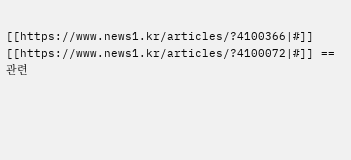[[https://www.news1.kr/articles/?4100366|#]] [[https://www.news1.kr/articles/?4100072|#]] == 관련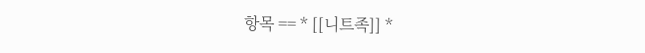항목 == * [[니트족]] *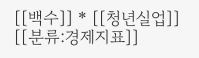[[백수]] * [[청년실업]] [[분류:경제지표]]